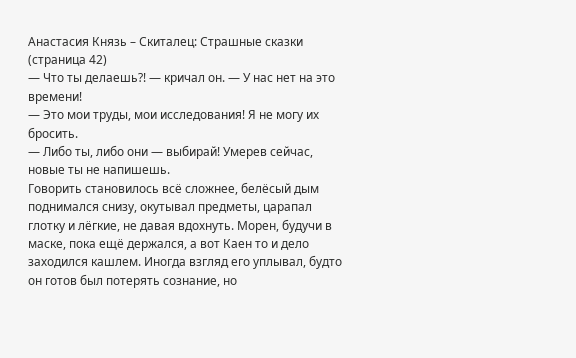Анастасия Князь – Скиталец: Страшные сказки (страница 42)
— Что ты делаешь?! — кричал он. — У нас нет на это времени!
— Это мои труды, мои исследования! Я не могу их бросить.
— Либо ты, либо они — выбирай! Умерев сейчас, новые ты не напишешь.
Говорить становилось всё сложнее, белёсый дым поднимался снизу, окутывал предметы, царапал глотку и лёгкие, не давая вдохнуть. Морен, будучи в маске, пока ещё держался, а вот Каен то и дело заходился кашлем. Иногда взгляд его уплывал, будто он готов был потерять сознание, но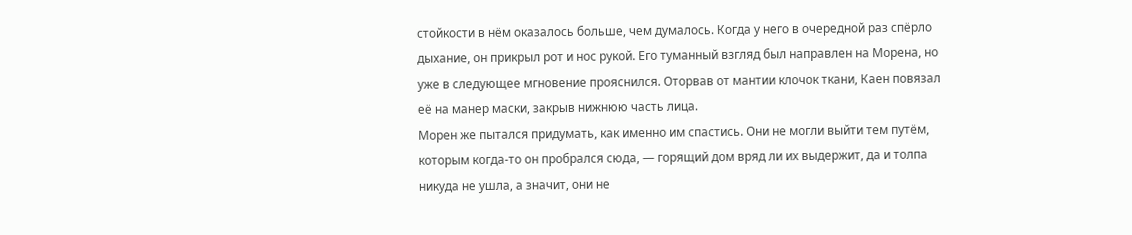стойкости в нём оказалось больше, чем думалось. Когда у него в очередной раз спёрло дыхание, он прикрыл рот и нос рукой. Его туманный взгляд был направлен на Морена, но уже в следующее мгновение прояснился. Оторвав от мантии клочок ткани, Каен повязал её на манер маски, закрыв нижнюю часть лица.
Морен же пытался придумать, как именно им спастись. Они не могли выйти тем путём, которым когда-то он пробрался сюда, — горящий дом вряд ли их выдержит, да и толпа никуда не ушла, а значит, они не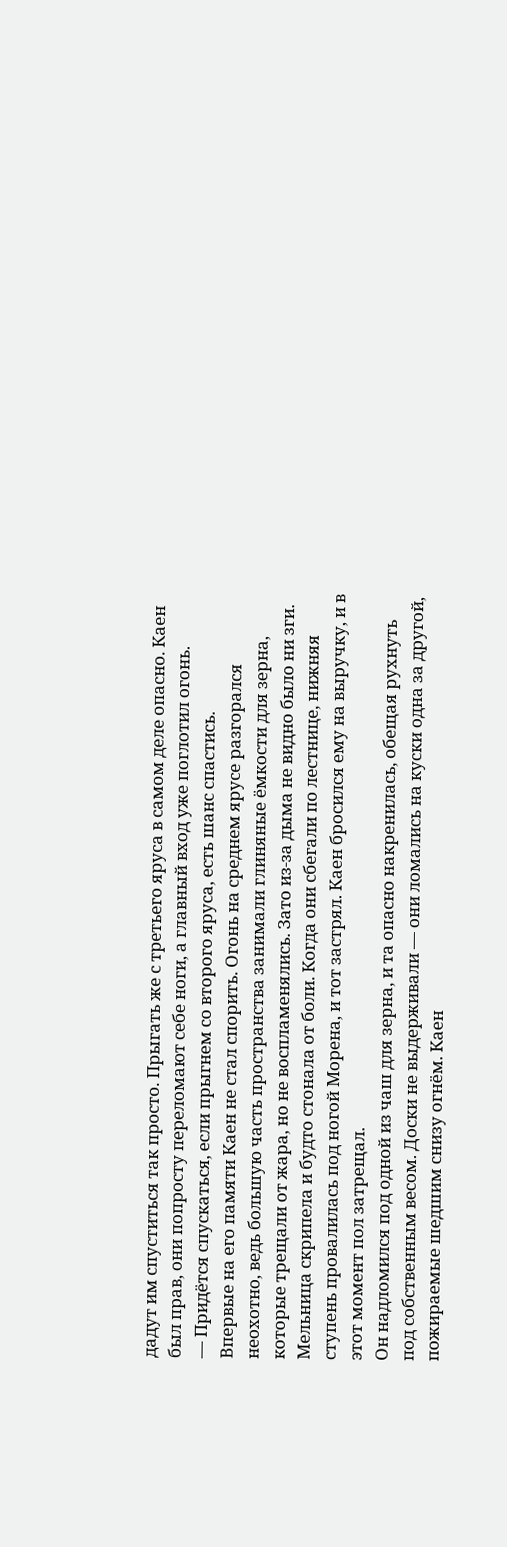дадут им спуститься так просто. Прыгать же с третьего яруса в самом деле опасно. Каен был прав, они попросту переломают себе ноги, а главный вход уже поглотил огонь.
— Придётся спускаться, если прыгнем со второго яруса, есть шанс спастись.
Впервые на его памяти Каен не стал спорить. Огонь на среднем ярусе разгорался неохотно, ведь большую часть пространства занимали глиняные ёмкости для зерна, которые трещали от жара, но не воспламенялись. Зато из-за дыма не видно было ни зги. Мельница скрипела и будто стонала от боли. Когда они сбегали по лестнице, нижняя ступень провалилась под ногой Морена, и тот застрял. Каен бросился ему на выручку, и в этот момент пол затрещал.
Он надломился под одной из чаш для зерна, и та опасно накренилась, обещая рухнуть под собственным весом. Доски не выдерживали — они ломались на куски одна за другой, пожираемые шедшим снизу огнём. Каен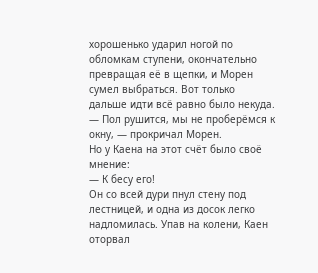хорошенько ударил ногой по обломкам ступени, окончательно превращая её в щепки, и Морен сумел выбраться. Вот только дальше идти всё равно было некуда.
— Пол рушится, мы не проберёмся к окну, — прокричал Морен.
Но у Каена на этот счёт было своё мнение:
— К бесу его!
Он со всей дури пнул стену под лестницей, и одна из досок легко надломилась. Упав на колени, Каен оторвал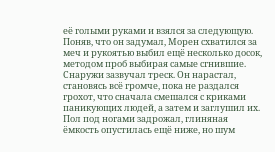её голыми руками и взялся за следующую. Поняв, что он задумал, Морен схватился за меч и рукоятью выбил ещё несколько досок, методом проб выбирая самые сгнившие.
Снаружи зазвучал треск. Он нарастал, становясь всё громче, пока не раздался грохот, что сначала смешался с криками паникующих людей, а затем и заглушил их. Пол под ногами задрожал, глиняная ёмкость опустилась ещё ниже, но шум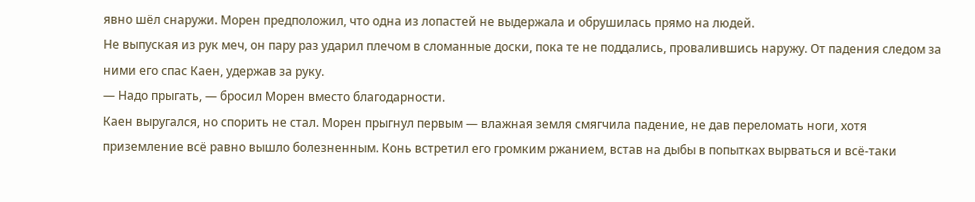явно шёл снаружи. Морен предположил, что одна из лопастей не выдержала и обрушилась прямо на людей.
Не выпуская из рук меч, он пару раз ударил плечом в сломанные доски, пока те не поддались, провалившись наружу. От падения следом за ними его спас Каен, удержав за руку.
— Надо прыгать, — бросил Морен вместо благодарности.
Каен выругался, но спорить не стал. Морен прыгнул первым — влажная земля смягчила падение, не дав переломать ноги, хотя приземление всё равно вышло болезненным. Конь встретил его громким ржанием, встав на дыбы в попытках вырваться и всё-таки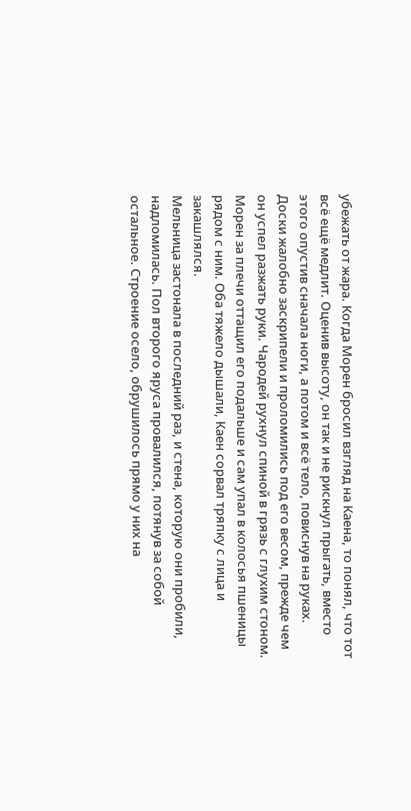убежать от жара. Когда Морен бросил взгляд на Каена, то понял, что тот всё ещё медлит. Оценив высоту, он так и не рискнул прыгать, вместо этого опустив сначала ноги, а потом и всё тело, повиснув на руках.
Доски жалобно заскрипели и проломились под его весом, прежде чем он успел разжать руки. Чародей рухнул спиной в грязь с глухим стоном. Морен за плечи оттащил его подальше и сам упал в колосья пшеницы рядом с ним. Оба тяжело дышали, Каен сорвал тряпку с лица и закашлялся.
Мельница застонала в последний раз, и стена, которую они пробили, надломилась. Пол второго яруса провалился, потянув за собой остальное. Строение осело, обрушилось прямо у них на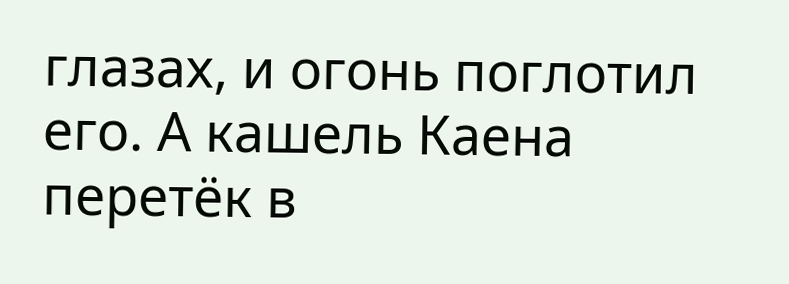глазах, и огонь поглотил его. А кашель Каена перетёк в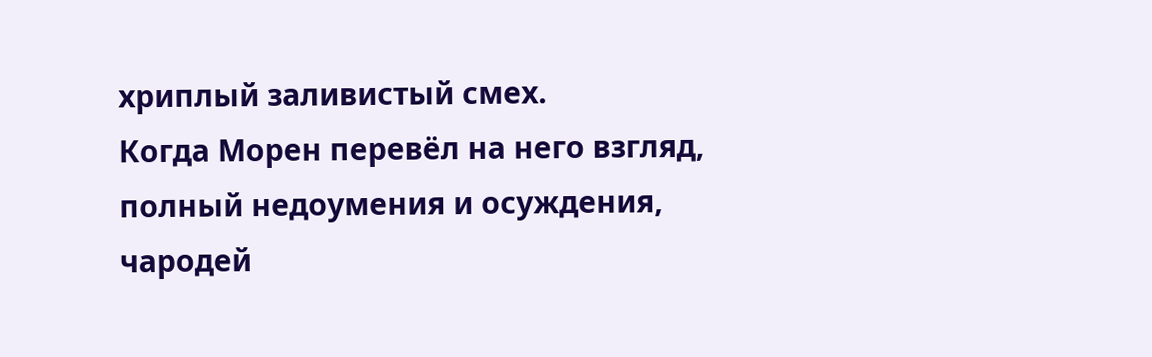хриплый заливистый смех.
Когда Морен перевёл на него взгляд, полный недоумения и осуждения, чародей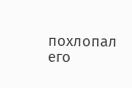похлопал его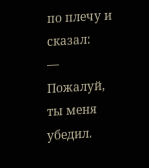по плечу и сказал:
— Пожалуй, ты меня убедил.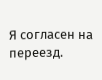Я согласен на переезд.